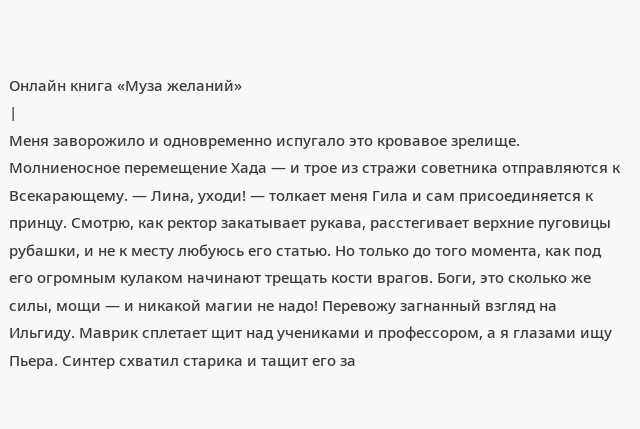Онлайн книга «Муза желаний»
|
Меня заворожило и одновременно испугало это кровавое зрелище. Молниеносное перемещение Хада — и трое из стражи советника отправляются к Всекарающему. — Лина, уходи! — толкает меня Гила и сам присоединяется к принцу. Смотрю, как ректор закатывает рукава, расстегивает верхние пуговицы рубашки, и не к месту любуюсь его статью. Но только до того момента, как под его огромным кулаком начинают трещать кости врагов. Боги, это сколько же силы, мощи — и никакой магии не надо! Перевожу загнанный взгляд на Ильгиду. Маврик сплетает щит над учениками и профессором, а я глазами ищу Пьера. Синтер схватил старика и тащит его за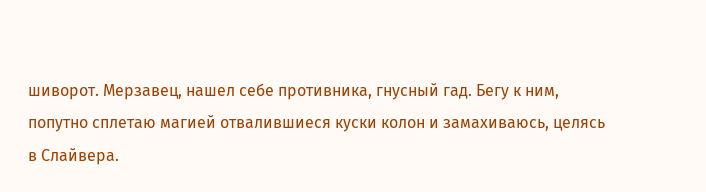шиворот. Мерзавец, нашел себе противника, гнусный гад. Бегу к ним, попутно сплетаю магией отвалившиеся куски колон и замахиваюсь, целясь в Слайвера.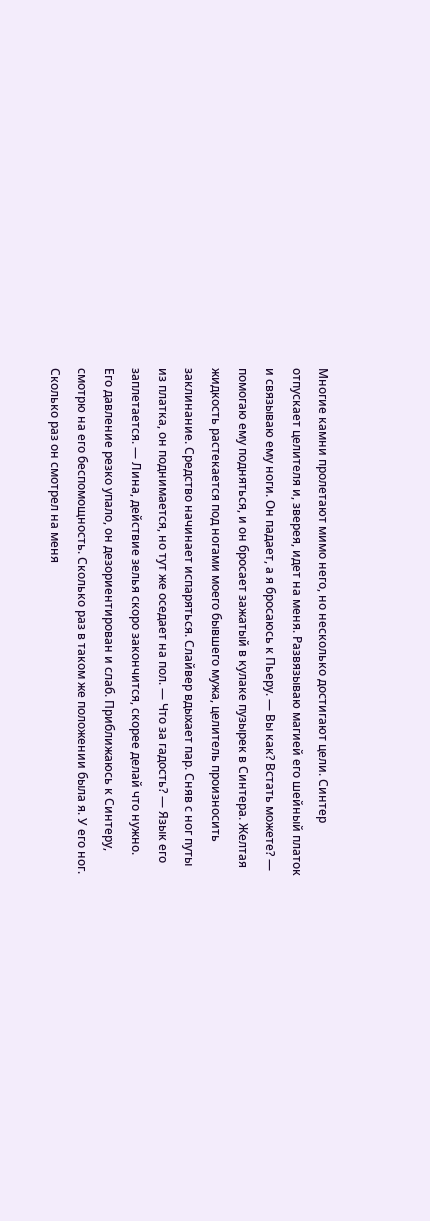Многие камни пролетают мимо него, но несколько достигают цели. Синтер отпускает целителя и, зверея, идет на меня. Развязываю магией его шейный платок и связываю ему ноги. Он падает, а я бросаюсь к Пьеру. — Вы как? Встать можете? — помогаю ему подняться, и он бросает зажатый в кулаке пузырек в Синтера. Желтая жидкость растекается под ногами моего бывшего мужа, целитель произносить заклинание. Средство начинает испаряться. Слайвер вдыхает пар. Сняв с ног путы из платка, он поднимается, но тут же оседает на пол. — Что за гадость? — Язык его заплетается. — Лина, действие зелья скоро закончится, скорее делай что нужно. Его давление резко упало, он дезориентирован и слаб. Приближаюсь к Синтеру, смотрю на его беспомощность. Сколько раз в таком же положении была я. У его ног. Сколько раз он смотрел на меня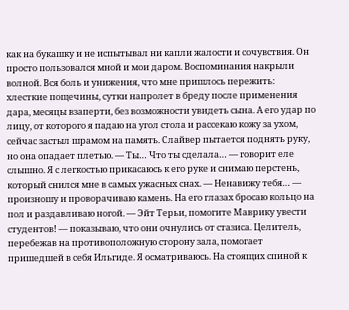как на букашку и не испытывал ни капли жалости и сочувствия. Он просто пользовался мной и мои даром. Воспоминания накрыли волной. Вся боль и унижения, что мне пришлось пережить: хлесткие пощечины, сутки напролет в бреду после применения дара, месяцы взаперти, без возможности увидеть сына. А его удар по лицу, от которого я падаю на угол стола и рассекаю кожу за ухом, сейчас застыл шрамом на память. Слайвер пытается поднять руку, но она опадает плетью. — Ты… Что ты сделала… — говорит еле слышно. Я с легкостью прикасаюсь к его руке и снимаю перстень, который снился мне в самых ужасных снах. — Ненавижу тебя… — произношу и проворачиваю камень. На его глазах бросаю кольцо на пол и раздавливаю ногой. — Эйт Терьи, помогите Маврику увести студентов! — показываю, что они очнулись от стазиса. Целитель, перебежав на противоположную сторону зала, помогает пришедшей в себя Ильгиде. Я осматриваюсь. На стоящих спиной к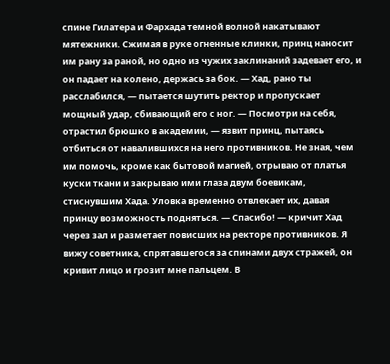спине Гилатера и Фархада темной волной накатывают мятежники. Сжимая в руке огненные клинки, принц наносит им рану за раной, но одно из чужих заклинаний задевает его, и он падает на колено, держась за бок. — Хад, рано ты расслабился, — пытается шутить ректор и пропускает мощный удар, сбивающий его с ног. — Посмотри на себя, отрастил брюшко в академии, — язвит принц, пытаясь отбиться от навалившихся на него противников. Не зная, чем им помочь, кроме как бытовой магией, отрываю от платья куски ткани и закрываю ими глаза двум боевикам, стиснувшим Хада. Уловка временно отвлекает их, давая принцу возможность подняться. — Спасибо! — кричит Хад через зал и разметает повисших на ректоре противников. Я вижу советника, спрятавшегося за спинами двух стражей, он кривит лицо и грозит мне пальцем. В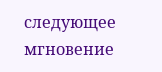следующее мгновение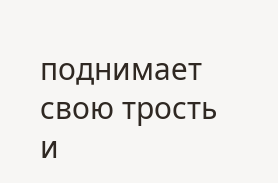поднимает свою трость и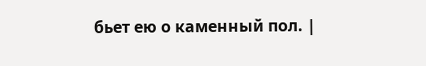бьет ею о каменный пол. |